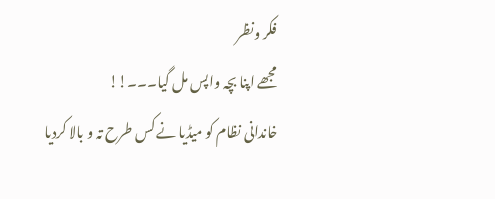فکر ونظر
مجھے اپنا بچہ واپس مل گیا۔۔۔!!
خاندانی نظام کو میڈیا نے کس طرح تہ و بالا کردیا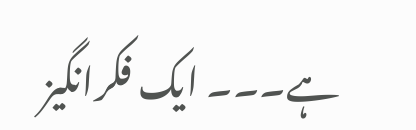ہے۔۔۔ ایک فکرانگیز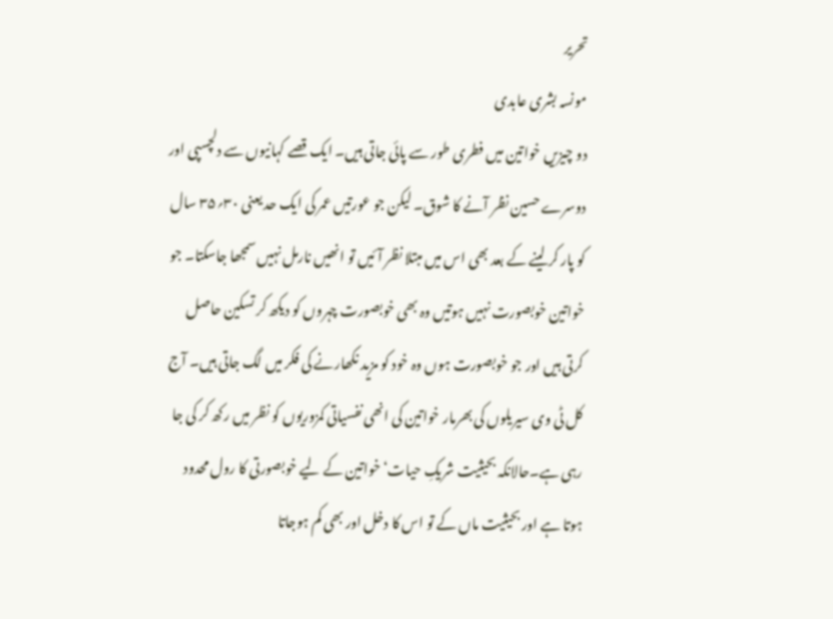تحریر
مونسہ بشری عابدی
دو چیزیں خواتین میں فطری طور سے پائی جاتی ہیں۔ ایک قصے کہانیوں سے دلچسپی اور دوسرے حسین نظر آنے کا شوق۔ لیکن جو عورتیں عمر کی ایک حد یعنی ۳۰؍۳۵ سال کو پار کر لینے کے بعد بھی اس میں مبتلا نظر آئیں تو انھیں نارمل نہیں سمجھا جاسکتا۔ جو خواتین خوبصورت نہیں ہوتیں وہ بھی خوبصورت چہروں کو دیکھ کر تسکین حاصل کرتی ہیں اور جو خوبصورت ہوں وہ خود کو مزید نکھارنے کی فکر میں لگ جاتی ہیں۔ آج کل ٹی وی سیریلوں کی بھرمار خواتین کی انھی نفسیاتی کمزوریوں کو نظر میں رکھ کر کی جا رہی ہے۔حالانکہ بحیثیت شریکِ حیات‘ خواتین کے لیے خوبصورتی کا رول محدود ہوتا ہے اور بحیثیت ماں کے تو اس کا دخل اور بھی کم ہوجاتا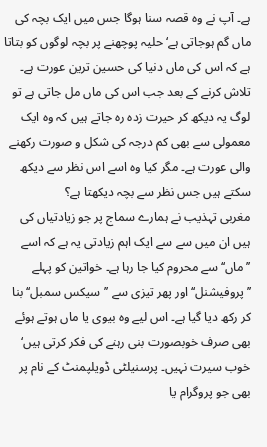ہے۔ آپ نے وہ قصہ سنا ہوگا جس میں ایک بچہ کی ماں گم ہوجاتی ہے‘ حلیہ پوچھنے پر بچہ لوگوں کو بتاتا ہے کہ اس کی ماں دنیا کی حسین ترین عورت ہے۔ تلاش کرنے کے بعد جب اس کی ماں مل جاتی ہے تو لوگ یہ دیکھ کر حیرت زدہ رہ جاتے ہیں کہ وہ ایک معمولی سے بھی کم درجہ کی شکل و صورت رکھنے والی عورت ہے۔ مگر کیا وہ اسے اس نظر سے دیکھ سکتے ہیں جس نظر سے بچہ دیکھتا ہے؟
مغربی تہذیب نے ہمارے سماج پر جو زیادتیاں کی ہیں ان میں سے سے ایک اہم زیادتی یہ ہے کہ اسے ’’ماں‘‘ سے محروم کیا جا رہا ہے۔ خواتین کو پہلے ’’پروفیشنل‘‘ اور پھر تیزی سے ’’سیکس سمبل‘‘ بنا کر رکھ دیا گیا ہے۔ اس لیے وہ بیوی یا ماں ہوتے ہوئے بھی صرف خوبصورت بنی رہنے کی فکر کرتی ہیں‘ خوب سیرت نہیں۔ پرسنیلٹی ڈویلپمنٹ کے نام پر بھی جو پروگرام یا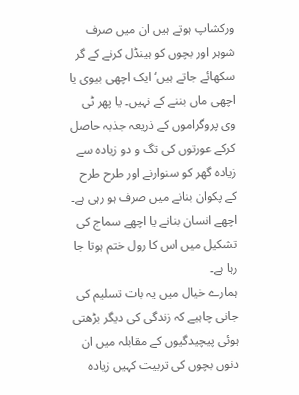ورکشاپ ہوتے ہیں ان میں صرف شوہر اور بچوں کو ہینڈل کرنے کے گر سکھائے جاتے ہیں‘ ایک اچھی بیوی یا اچھی ماں بننے کے نہیں۔ یا پھر ٹی وی پروگراموں کے ذریعہ جذبہ حاصل کرکے عورتوں کی تگ و دو زیادہ سے زیادہ گھر کو سنوارنے اور طرح طرح کے پکوان بنانے میں صرف ہو رہی ہے۔ اچھے انسان بنانے یا اچھے سماج کی تشکیل میں اس کا رول ختم ہوتا جا رہا ہے۔
ہمارے خیال میں یہ بات تسلیم کی جانی چاہیے کہ زندگی کی دیگر بڑھتی ہوئی پیچیدگیوں کے مقابلہ میں ان دنوں بچوں کی تربیت کہیں زیادہ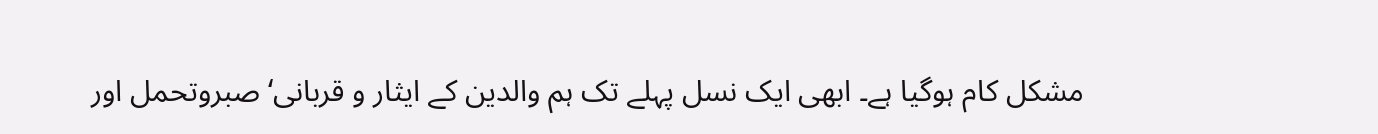مشکل کام ہوگیا ہے۔ ابھی ایک نسل پہلے تک ہم والدین کے ایثار و قربانی‘ صبروتحمل اور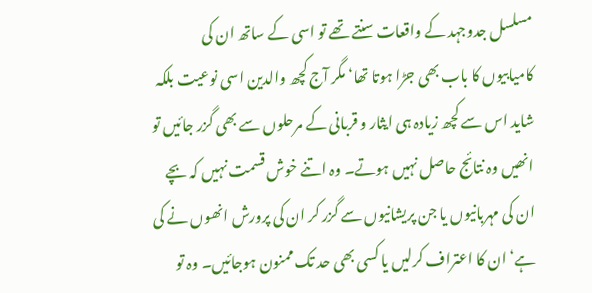مسلسل جدوجہد کے واقعات سنتے تھے تو اسی کے ساتھ ان کی کامیابیوں کا باب بھی جڑا ہوتا تھا‘ مگر آج کچھ والدین اسی نوعیت بلکہ شاید اس سے کچھ زیادہ ہی ایثار و قربانی کے مرحلوں سے بھی گزر جائیں تو انھیں وہ نتائج حاصل نہیں ہوتے۔ وہ اتنے خوش قسمت نہیں کہ بچے ان کی مہربانیوں یا جن پریشانیوں سے گزر کر ان کی پرورش انھوں نے کی ہے‘ ان کا اعتراف کرلیں یا کسی بھی حد تک ممنون ہوجائیں۔ وہ تو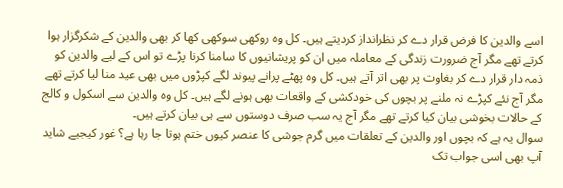اسے والدین کا فرض قرار دے کر نظرانداز کردیتے ہیں۔ کل وہ روکھی سوکھی کھا کر بھی والدین کے شکرگزار ہوا کرتے تھے مگر آج ضرورت زندگی کے معاملہ میں ان کو پریشانیوں کا سامنا کرنا پڑے تو اس کے لیے والدین کو ذمہ دار قرار دے کر بغاوت پر بھی اتر آتے ہیں۔ کل وہ پھٹے پرانے پیوند لگے کپڑوں میں بھی عید منا لیا کرتے تھے مگر آج نئے کپڑے نہ ملنے پر بچوں کی خودکشی کے واقعات بھی ہونے لگے ہیں۔ کل وہ والدین سے اسکول و کالج کے حالات بخوشی بیان کیا کرتے تھے مگر آج یہ سب صرف دوستوں سے ہی بیان کرتے ہیں۔
سوال یہ ہے کہ بچوں اور والدین کے تعلقات میں گرم جوشی کا عنصر کیوں ختم ہوتا جا رہا ہے؟ غور کیجیے شاید آپ بھی اسی جواب تک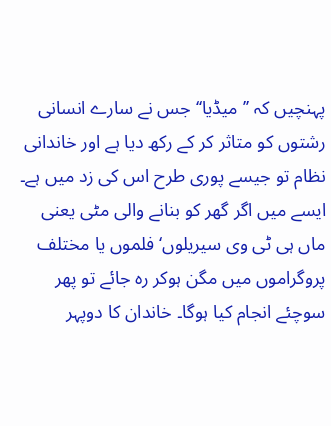پہنچیں کہ ’’میڈیا‘‘ جس نے سارے انسانی رشتوں کو متاثر کر کے رکھ دیا ہے اور خاندانی نظام تو جیسے پوری طرح اس کی زد میں ہے۔ ایسے میں اگر گھر کو بنانے والی مٹی یعنی ماں ہی ٹی وی سیریلوں‘ فلموں یا مختلف پروگراموں میں مگن ہوکر رہ جائے تو پھر سوچئے انجام کیا ہوگا۔ خاندان کا دوپہر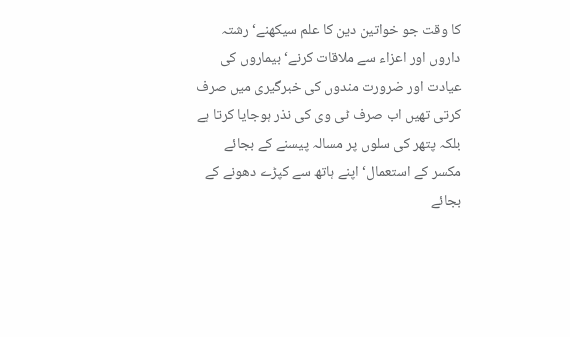کا وقت جو خواتین دین کا علم سیکھنے‘ رشتہ داروں اور اعزاء سے ملاقات کرنے‘ بیماروں کی عیادت اور ضرورت مندوں کی خبرگیری میں صرف کرتی تھیں اب صرف ٹی وی کی نذر ہوجایا کرتا ہے بلکہ پتھر کی سلوں پر مسالہ پیسنے کے بجائے مکسر کے استعمال‘ اپنے ہاتھ سے کپڑے دھونے کے بجائے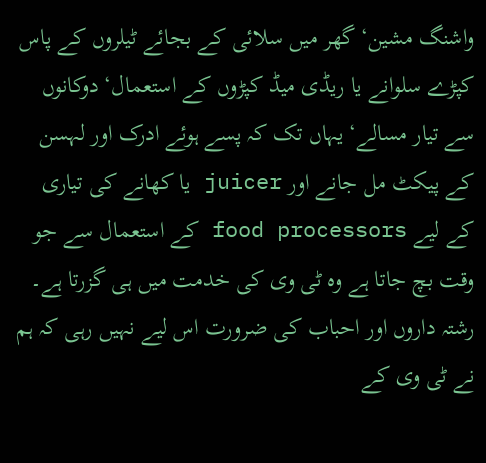واشنگ مشین‘ گھر میں سلائی کے بجائے ٹیلروں کے پاس کپڑے سلوانے یا ریڈی میڈ کپڑوں کے استعمال‘ دوکانوں سے تیار مسالے‘ یہاں تک کہ پسے ہوئے ادرک اور لہسن کے پیکٹ مل جانے اور juicer یا کھانے کی تیاری کے لیے food processors کے استعمال سے جو وقت بچ جاتا ہے وہ ٹی وی کی خدمت میں ہی گزرتا ہے۔
رشتہ داروں اور احباب کی ضرورت اس لیے نہیں رہی کہ ہم نے ٹی وی کے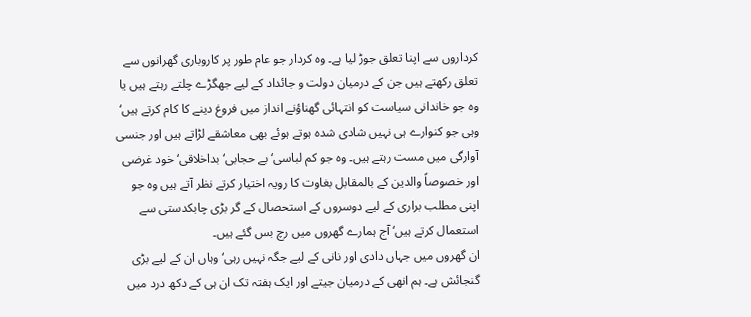کرداروں سے اپنا تعلق جوڑ لیا ہے۔ وہ کردار جو عام طور پر کاروباری گھرانوں سے تعلق رکھتے ہیں جن کے درمیان دولت و جائداد کے لیے جھگڑے چلتے رہتے ہیں یا وہ جو خاندانی سیاست کو انتہائی گھناؤنے انداز میں فروغ دینے کا کام کرتے ہیں‘ وہی جو کنوارے ہی نہیں شادی شدہ ہوتے ہوئے بھی معاشقے لڑاتے ہیں اور جنسی آوارگی میں مست رہتے ہیں۔ وہ جو کم لباسی‘ بے حجابی‘ بداخلاقی‘ خود غرضی اور خصوصاً والدین کے بالمقابل بغاوت کا رویہ اختیار کرتے نظر آتے ہیں وہ جو اپنی مطلب براری کے لیے دوسروں کے استحصال کے گر بڑی چابکدستی سے استعمال کرتے ہیں‘ آج ہمارے گھروں میں رچ بس گئے ہیں۔
ان گھروں میں جہاں دادی اور نانی کے لیے جگہ نہیں رہی‘ وہاں ان کے لیے بڑی گنجائش ہے۔ ہم انھی کے درمیان جیتے اور ایک ہفتہ تک ان ہی کے دکھ درد میں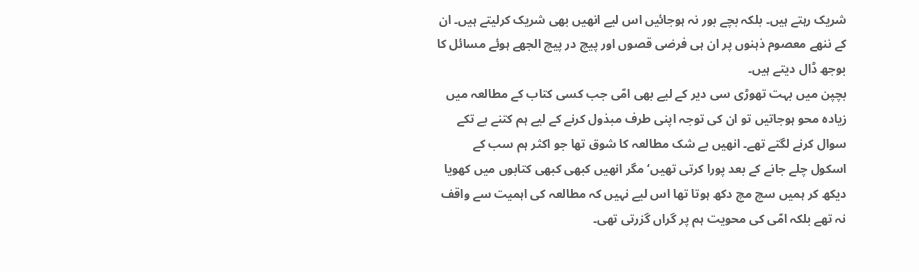شریک رہتے ہیں۔ بلکہ بچے بور نہ ہوجائیں اس لیے انھیں بھی شریک کرلیتے ہیں۔ ان کے ننھے معصوم ذہنوں پر ان ہی فرضی قصوں اور پیچ در پیچ الجھے ہوئے مسائل کا بوجھ ڈال دیتے ہیں۔
بچپن میں بہت تھوڑی سی دیر کے لیے بھی امّی جب کسی کتاب کے مطالعہ میں زیادہ محو ہوجاتیں تو ان کی توجہ اپنی طرف مبذول کرنے کے لیے ہم کتنے بے تکے سوال کرنے لگتے تھے۔ انھیں بے شک مطالعہ کا شوق تھا جو اکثر ہم سب کے اسکول چلے جانے کے بعد پورا کرتی تھیں‘ مگر انھیں کبھی کبھی کتابوں میں کھویا دیکھ کر ہمیں سچ مچ دکھ ہوتا تھا اس لیے نہیں کہ مطالعہ کی اہمیت سے واقف نہ تھے بلکہ امّی کی محویت ہم پر گراں گزرتی تھی۔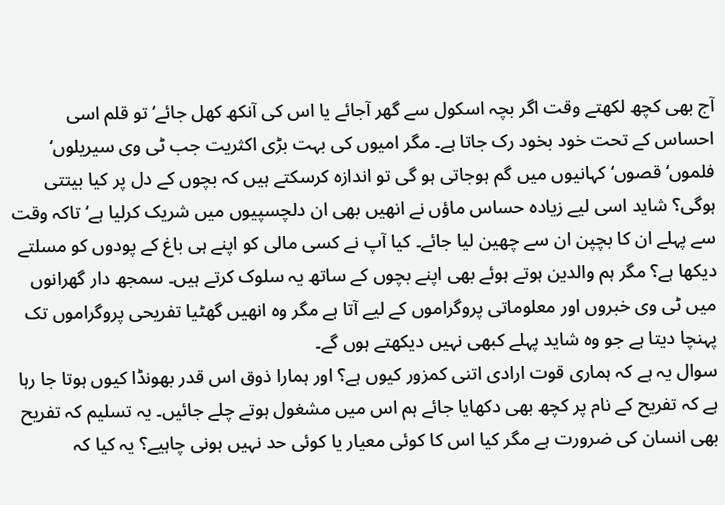آج بھی کچھ لکھتے وقت اگر بچہ اسکول سے گھر آجائے یا اس کی آنکھ کھل جائے‘ تو قلم اسی احساس کے تحت خود بخود رک جاتا ہے۔ مگر امیوں کی بہت بڑی اکثریت جب ٹی وی سیریلوں‘ فلموں‘ قصوں‘ کہانیوں میں گم ہوجاتی ہو گی تو اندازہ کرسکتے ہیں کہ بچوں کے دل پر کیا بیتتی ہوگی؟ شاید اسی لیے زیادہ حساس ماؤں نے انھیں بھی ان دلچسپیوں میں شریک کرلیا ہے‘ تاکہ وقت سے پہلے ان کا بچپن ان سے چھین لیا جائے۔ کیا آپ نے کسی مالی کو اپنے ہی باغ کے پودوں کو مسلتے دیکھا ہے؟ مگر ہم والدین ہوتے ہوئے بھی اپنے بچوں کے ساتھ یہ سلوک کرتے ہیں۔ سمجھ دار گھرانوں میں ٹی وی خبروں اور معلوماتی پروگراموں کے لیے آتا ہے مگر وہ انھیں گھٹیا تفریحی پروگراموں تک پہنچا دیتا ہے جو وہ شاید پہلے کبھی نہیں دیکھتے ہوں گے۔
سوال یہ ہے کہ ہماری قوت ارادی اتنی کمزور کیوں ہے؟ اور ہمارا ذوق اس قدر بھونڈا کیوں ہوتا جا رہا ہے کہ تفریح کے نام پر کچھ بھی دکھایا جائے ہم اس میں مشغول ہوتے چلے جائیں۔ یہ تسلیم کہ تفریح بھی انسان کی ضرورت ہے مگر کیا اس کا کوئی معیار یا کوئی حد نہیں ہونی چاہیے؟ یہ کیا کہ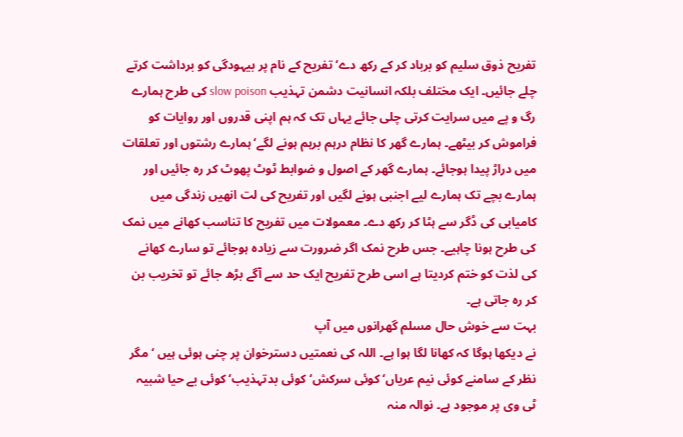تفریح ذوق سلیم کو برباد کر کے رکھ دے‘ تفریح کے نام پر بیہودگی کو برداشت کرتے چلے جائیں۔ ایک مختلف بلکہ انسانیت دشمن تہذیب slow poison کی طرح ہمارے رگ و پے میں سرایت کرتی چلی جائے یہاں تک کہ ہم اپنی قدروں اور روایات کو فراموش کر بیٹھے۔ ہمارے گھر کا نظام درہم برہم ہونے لگے‘ ہمارے رشتوں اور تعلقات میں دراڑ پیدا ہوجائے۔ ہمارے گھر کے اصول و ضوابط ٹوٹ پھوٹ کر رہ جائیں اور ہمارے بچے تک ہمارے لیے اجنبی ہونے لگیں اور تفریح کی لت انھیں زندگی میں کامیابی کی ڈگر سے ہٹا کر رکھ دے۔ معمولات میں تفریح کا تناسب کھانے میں نمک کی طرح ہونا چاہیے۔ جس طرح نمک اگر ضرورت سے زیادہ ہوجائے تو سارے کھانے کی لذت کو ختم کردیتا ہے اسی طرح تفریح ایک حد سے آگے بڑھ جائے تو تخریب بن کر رہ جاتی ہے۔
بہت سے خوش حال مسلم گھرانوں میں آپ
نے دیکھا ہوگا کہ کھانا لگا ہوا ہے۔ اللہ کی نعمتیں دسترخوان پر چنی ہوئی ہیں ‘ مگر نظر کے سامنے کوئی نیم عریاں‘ کوئی سرکش‘ کوئی بدتہذیب‘ کوئی بے حیا شبیہ ٹی وی پر موجود ہے۔ نوالہ منہ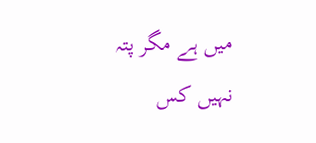میں ہے مگر پتہ نہیں کس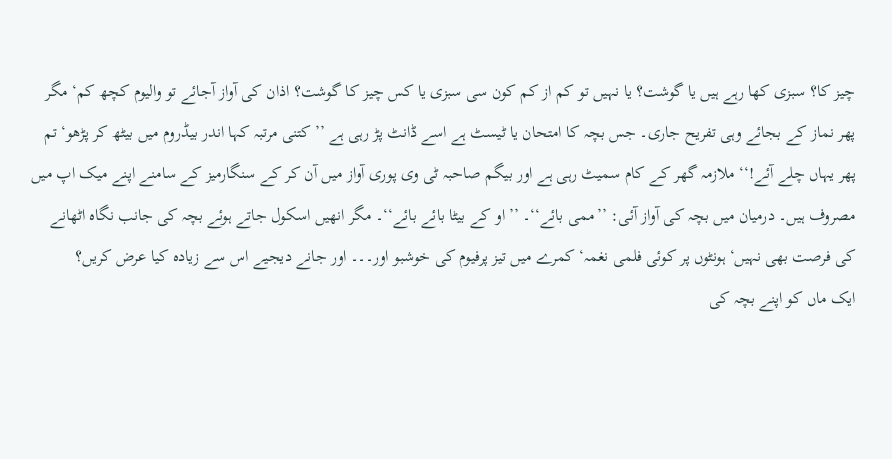چیز کا؟ سبزی کھا رہے ہیں یا گوشت؟ یا نہیں تو کم از کم کون سی سبزی یا کس چیز کا گوشت؟ اذان کی آواز آجائے تو والیوم کچھ کم‘ مگر پھر نماز کے بجائے وہی تفریح جاری۔ جس بچہ کا امتحان یا ٹیسٹ ہے اسے ڈانٹ پڑ رہی ہے ’’کتنی مرتبہ کہا اندر بیڈروم میں بیٹھ کر پڑھو‘ تم پھر یہاں چلے آئے!‘‘ ملازمہ گھر کے کام سمیٹ رہی ہے اور بیگم صاحبہ ٹی وی پوری آواز میں آن کر کے سنگارمیز کے سامنے اپنے میک اپ میں مصروف ہیں۔ درمیان میں بچہ کی آواز آئی: ’’ممی بائے‘‘۔ ’’او کے بیٹا بائے بائے‘‘۔ مگر انھیں اسکول جاتے ہوئے بچہ کی جانب نگاہ اٹھانے کی فرصت بھی نہیں‘ ہونٹوں پر کوئی فلمی نغمہ‘ کمرے میں تیز پرفیوم کی خوشبو اور۔۔۔ اور جانے دیجیے اس سے زیادہ کیا عرض کریں؟
ایک ماں کو اپنے بچہ کی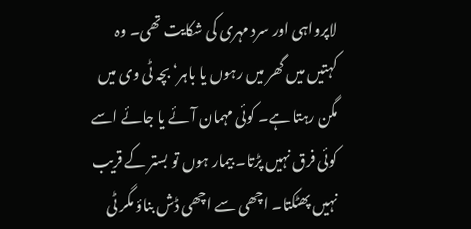لاپرواہی اور سرد مہری کی شکایت تھی۔ وہ کہتیں میں گھر میں رہوں یا باہر‘ بچہ ٹی وی میں مگن رہتا ہے۔ کوئی مہمان آئے یا جائے اسے کوئی فرق نہیں پڑتا۔ بیمار ہوں تو بستر کے قریب نہیں پھٹکتا۔ اچھی سے اچھی ڈش بناؤ مگر ٹی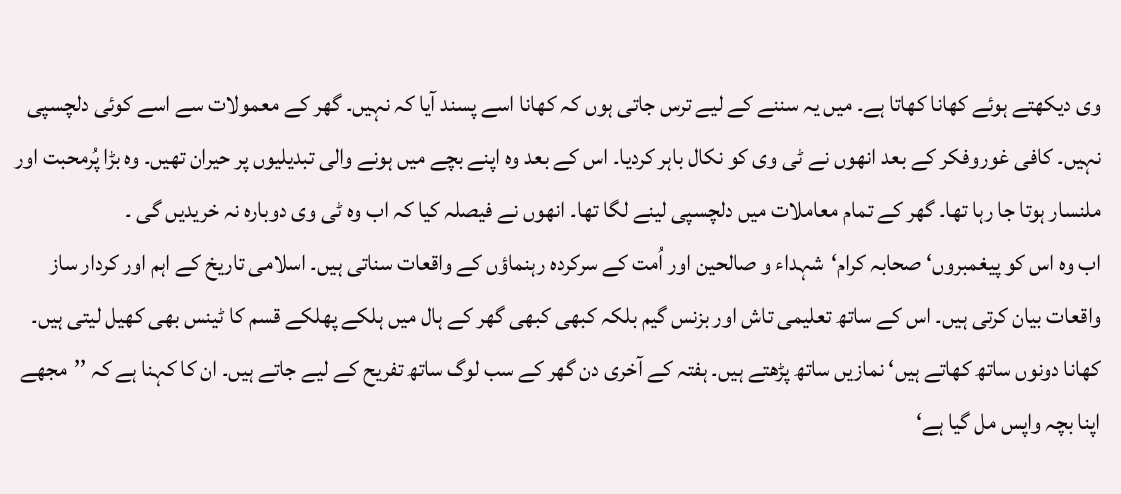وی دیکھتے ہوئے کھانا کھاتا ہے۔ میں یہ سننے کے لیے ترس جاتی ہوں کہ کھانا اسے پسند آیا کہ نہیں۔ گھر کے معمولات سے اسے کوئی دلچسپی نہیں۔ کافی غوروفکر کے بعد انھوں نے ٹی وی کو نکال باہر کردیا۔ اس کے بعد وہ اپنے بچے میں ہونے والی تبدیلیوں پر حیران تھیں۔ وہ بڑا پُرمحبت اور ملنسار ہوتا جا رہا تھا۔ گھر کے تمام معاملات میں دلچسپی لینے لگا تھا۔ انھوں نے فیصلہ کیا کہ اب وہ ٹی وی دوبارہ نہ خریدیں گی ۔
اب وہ اس کو پیغمبروں‘ صحابہ کرام‘شہداء و صالحین اور اُمت کے سرکردہ رہنماؤں کے واقعات سناتی ہیں۔ اسلامی تاریخ کے اہم اور کردار ساز واقعات بیان کرتی ہیں۔ اس کے ساتھ تعلیمی تاش اور بزنس گیم بلکہ کبھی کبھی گھر کے ہال میں ہلکے پھلکے قسم کا ٹینس بھی کھیل لیتی ہیں۔ کھانا دونوں ساتھ کھاتے ہیں‘ نمازیں ساتھ پڑھتے ہیں۔ ہفتہ کے آخری دن گھر کے سب لوگ ساتھ تفریح کے لیے جاتے ہیں۔ ان کا کہنا ہے کہ ’’مجھے اپنا بچہ واپس مل گیا ہے‘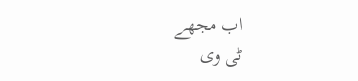اب مجھے
ٹی وی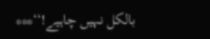بالکل نہیں چاہیے!‘‘***